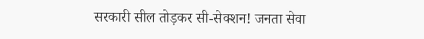सरकारी सील तोड़कर सी-सेक्शन! जनता सेवा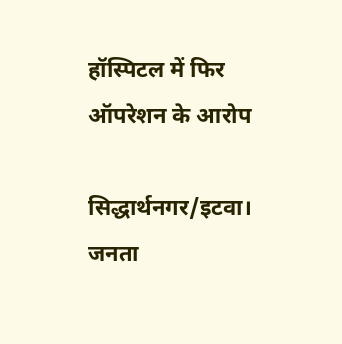हॉस्पिटल में फिर ऑपरेशन के आरोप

सिद्धार्थनगर/इटवा। जनता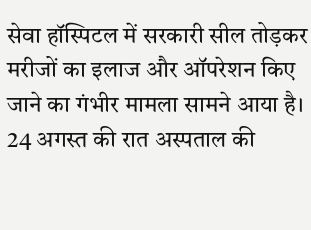सेवा हॉस्पिटल में सरकारी सील तोड़कर मरीजों का इलाज और ऑपरेशन किए जाने का गंभीर मामला सामने आया है। 24 अगस्त की रात अस्पताल की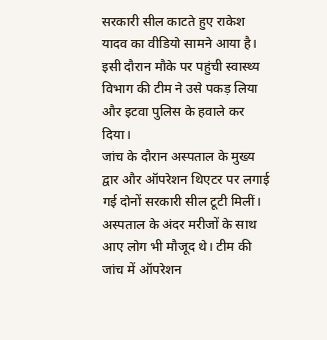सरकारी सील काटते हुए राकेश यादव का वीडियो सामने आया है। इसी दौरान मौके पर पहुंची स्वास्थ्य विभाग की टीम ने उसे पकड़ लिया और इटवा पुलिस के हवाले कर दिया।
जांच के दौरान अस्पताल के मुख्य द्वार और ऑपरेशन थिएटर पर लगाई गई दोनों सरकारी सील टूटी मिलीं। अस्पताल के अंदर मरीजों के साथ आए लोग भी मौजूद थे। टीम की जांच में ऑपरेशन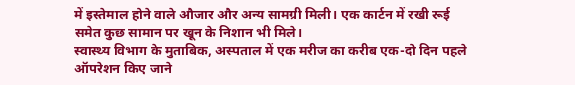में इस्तेमाल होने वाले औजार और अन्य सामग्री मिली। एक कार्टन में रखी रूई समेत कुछ सामान पर खून के निशान भी मिले।
स्वास्थ्य विभाग के मुताबिक, अस्पताल में एक मरीज का करीब एक-दो दिन पहले ऑपरेशन किए जाने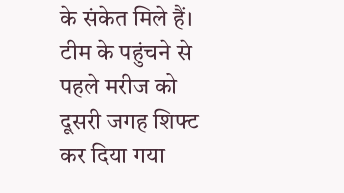के संकेत मिले हैं। टीम के पहुंचने से पहले मरीज को दूसरी जगह शिफ्ट कर दिया गया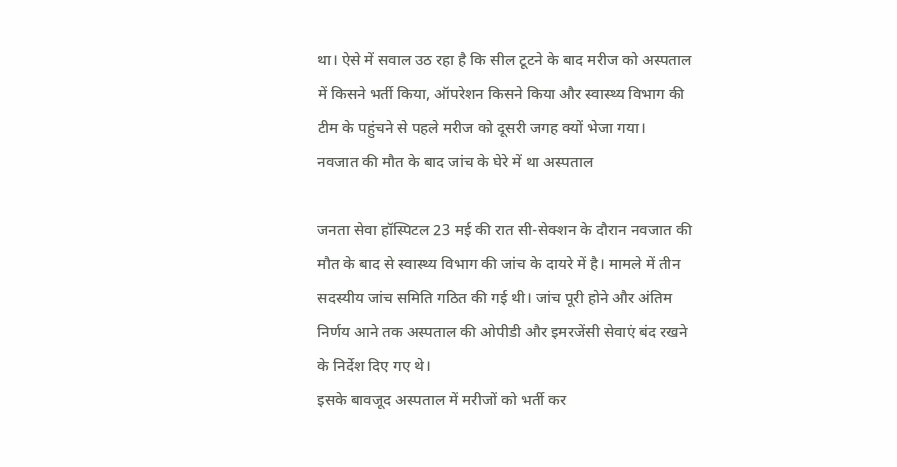था। ऐसे में सवाल उठ रहा है कि सील टूटने के बाद मरीज को अस्पताल में किसने भर्ती किया, ऑपरेशन किसने किया और स्वास्थ्य विभाग की टीम के पहुंचने से पहले मरीज को दूसरी जगह क्यों भेजा गया।
नवजात की मौत के बाद जांच के घेरे में था अस्पताल

जनता सेवा हॉस्पिटल 23 मई की रात सी-सेक्शन के दौरान नवजात की मौत के बाद से स्वास्थ्य विभाग की जांच के दायरे में है। मामले में तीन सदस्यीय जांच समिति गठित की गई थी। जांच पूरी होने और अंतिम निर्णय आने तक अस्पताल की ओपीडी और इमरजेंसी सेवाएं बंद रखने के निर्देश दिए गए थे।
इसके बावजूद अस्पताल में मरीजों को भर्ती कर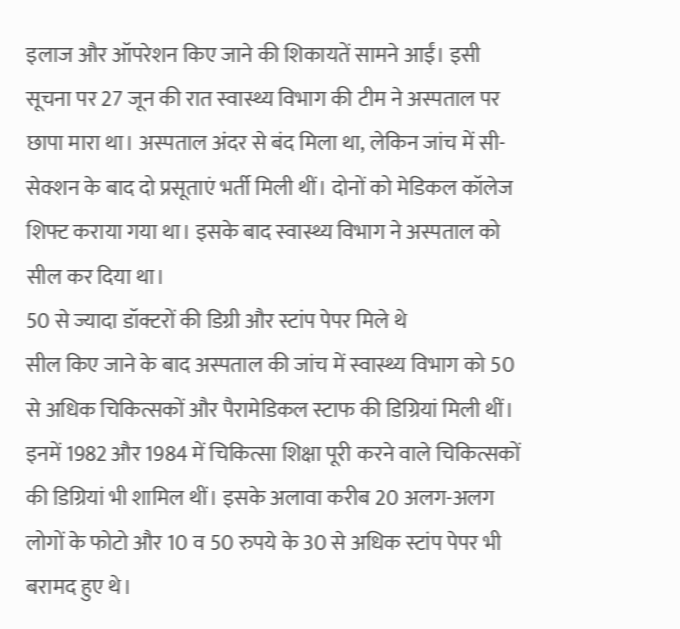इलाज और ऑपरेशन किए जाने की शिकायतें सामने आईं। इसी सूचना पर 27 जून की रात स्वास्थ्य विभाग की टीम ने अस्पताल पर छापा मारा था। अस्पताल अंदर से बंद मिला था, लेकिन जांच में सी-सेक्शन के बाद दो प्रसूताएं भर्ती मिली थीं। दोनों को मेडिकल कॉलेज शिफ्ट कराया गया था। इसके बाद स्वास्थ्य विभाग ने अस्पताल को सील कर दिया था।
50 से ज्यादा डॉक्टरों की डिग्री और स्टांप पेपर मिले थे
सील किए जाने के बाद अस्पताल की जांच में स्वास्थ्य विभाग को 50 से अधिक चिकित्सकों और पैरामेडिकल स्टाफ की डिग्रियां मिली थीं। इनमें 1982 और 1984 में चिकित्सा शिक्षा पूरी करने वाले चिकित्सकों की डिग्रियां भी शामिल थीं। इसके अलावा करीब 20 अलग-अलग लोगों के फोटो और 10 व 50 रुपये के 30 से अधिक स्टांप पेपर भी बरामद हुए थे।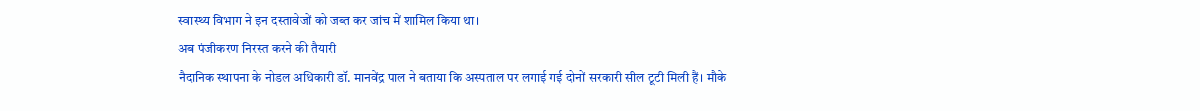स्वास्थ्य विभाग ने इन दस्तावेजों को जब्त कर जांच में शामिल किया था।
अब पंजीकरण निरस्त करने की तैयारी
नैदानिक स्थापना के नोडल अधिकारी डॉ. मानवेंद्र पाल ने बताया कि अस्पताल पर लगाई गई दोनों सरकारी सील टूटी मिली हैं। मौके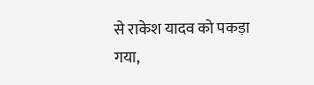से राकेश यादव को पकड़ा गया,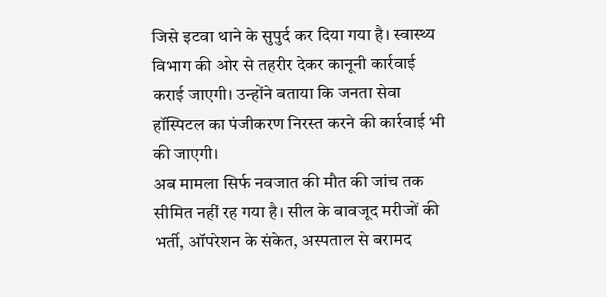जिसे इटवा थाने के सुपुर्द कर दिया गया है। स्वास्थ्य विभाग की ओर से तहरीर देकर कानूनी कार्रवाई कराई जाएगी। उन्होंने बताया कि जनता सेवा हॉस्पिटल का पंजीकरण निरस्त करने की कार्रवाई भी की जाएगी।
अब मामला सिर्फ नवजात की मौत की जांच तक सीमित नहीं रह गया है। सील के बावजूद मरीजों की भर्ती, ऑपरेशन के संकेत, अस्पताल से बरामद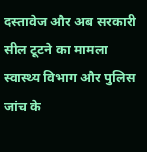दस्तावेज और अब सरकारी सील टूटने का मामला स्वास्थ्य विभाग और पुलिस जांच के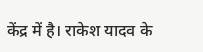केंद्र में है। राकेश यादव के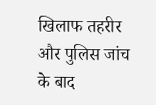खिलाफ तहरीर और पुलिस जांच के बाद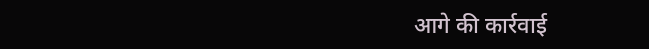आगे की कार्रवाई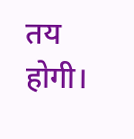तय होगी।